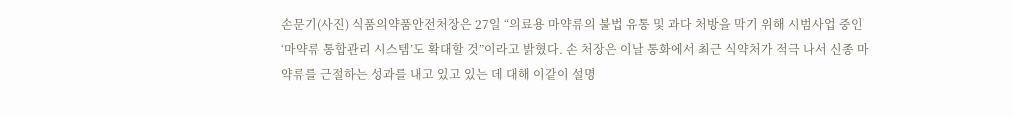손문기(사진) 식품의약품안전처장은 27일 “의료용 마약류의 불법 유통 및 과다 처방을 막기 위해 시범사업 중인 ‘마약류 통합관리 시스템’도 확대할 것”이라고 밝혔다. 손 처장은 이날 통화에서 최근 식약처가 적극 나서 신종 마약류를 근절하는 성과를 내고 있고 있는 데 대해 이같이 설명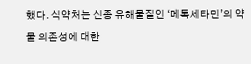했다. 식약처는 신종 유해물질인 ‘메톡세타민’의 약물 의존성에 대한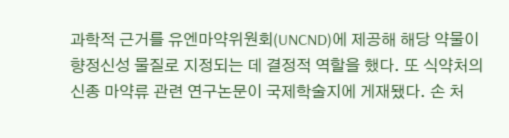과학적 근거를 유엔마약위원회(UNCND)에 제공해 해당 약물이 향정신성 물질로 지정되는 데 결정적 역할을 했다. 또 식약처의 신종 마약류 관련 연구논문이 국제학술지에 게재됐다. 손 처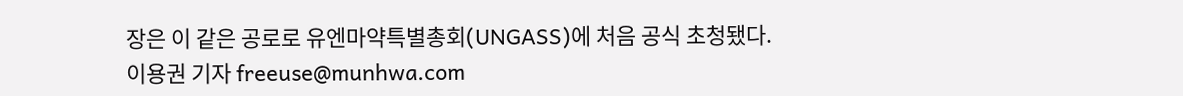장은 이 같은 공로로 유엔마약특별총회(UNGASS)에 처음 공식 초청됐다.
이용권 기자 freeuse@munhwa.com